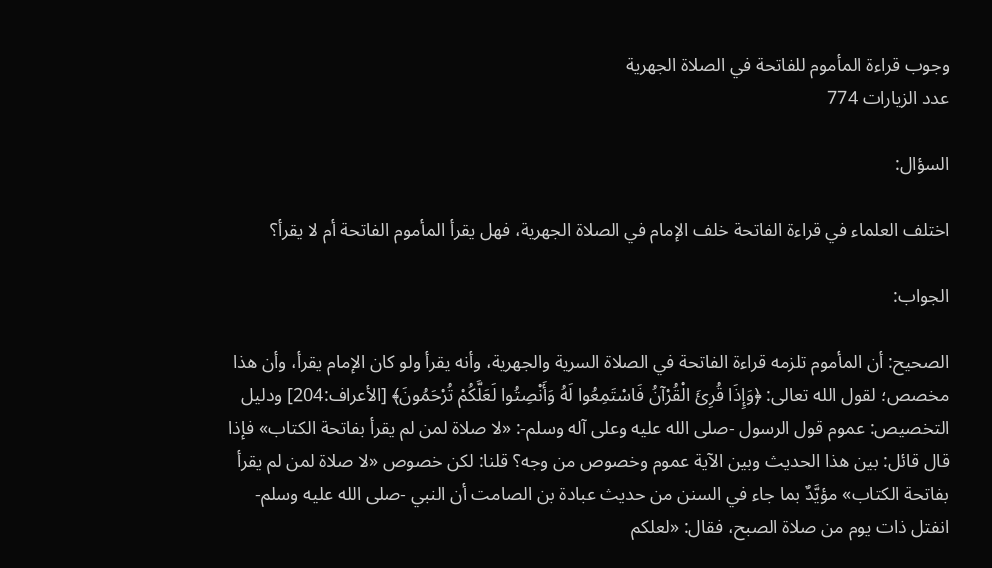وجوب قراءة المأموم للفاتحة في الصلاة الجهرية
عدد الزيارات 774

السؤال:

اختلف العلماء في قراءة الفاتحة خلف الإمام في الصلاة الجهرية، فهل يقرأ المأموم الفاتحة أم لا يقرأ؟

الجواب:

الصحيح: أن المأموم تلزمه قراءة الفاتحة في الصلاة السرية والجهرية، وأنه يقرأ ولو كان الإمام يقرأ، وأن هذا مخصص؛ لقول الله تعالى: ﴿وَإِذَا قُرِئَ الْقُرْآنُ فَاسْتَمِعُوا لَهُ وَأَنْصِتُوا لَعَلَّكُمْ تُرْحَمُونَ﴾ [الأعراف:204] ودليل التخصيص: عموم قول الرسول -صلى الله عليه وعلى آله وسلم-: «لا صلاة لمن لم يقرأ بفاتحة الكتاب» فإذا قال قائل: بين هذا الحديث وبين الآية عموم وخصوص من وجه؟ قلنا: لكن خصوص «لا صلاة لمن لم يقرأ بفاتحة الكتاب» مؤيَّدٌ بما جاء في السنن من حديث عبادة بن الصامت أن النبي -صلى الله عليه وسلم- انفتل ذات يوم من صلاة الصبح، فقال: «لعلكم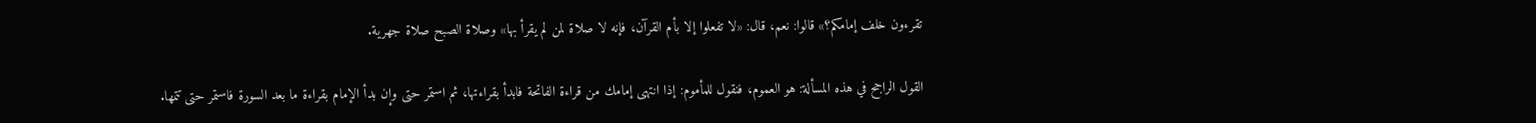تقرءون خلف إمامكم؟» قالوا: نعم، قال: «لا تفعلوا إلا بأم القرآن، فإنه لا صلاة لمن لم يقرأ بها» وصلاة الصبح صلاة جهرية.

القول الراجح في هذه المسألة: هو العموم، فنقول للمأموم: إذا انتهى إمامك من قراءة الفاتحة فابدأ بقراءتها، ثم استمر حتى وإن بدأ الإمام بقراءة ما بعد السورة فاستمر حتى تتمها.